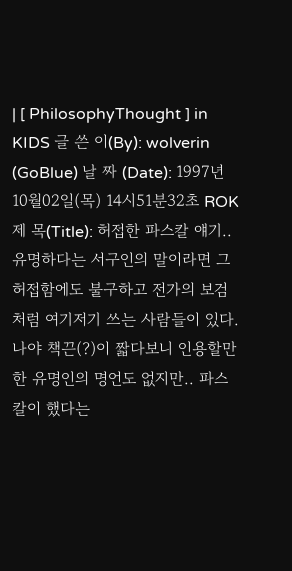| [ PhilosophyThought ] in KIDS 글 쓴 이(By): wolverin (GoBlue) 날 짜 (Date): 1997년10월02일(목) 14시51분32초 ROK 제 목(Title): 허접한 파스칼 얘기.. 유명하다는 서구인의 말이라면 그 허접함에도 불구하고 전가의 보검처럼 여기저기 쓰는 사람들이 있다. 나야 책끈(?)이 짧다보니 인용할만한 유명인의 명언도 없지만.. 파스칼이 했다는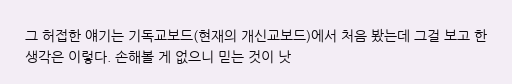그 허접한 얘기는 기독교보드(현재의 개신교보드)에서 처음 봤는데 그걸 보고 한 생각은 이렇다. 손해볼 게 없으니 믿는 것이 낫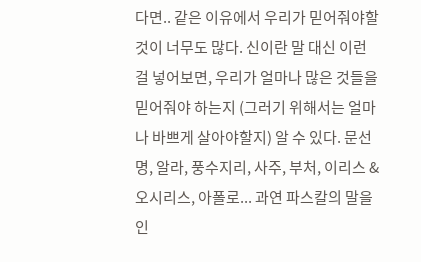다면.. 같은 이유에서 우리가 믿어줘야할 것이 너무도 많다. 신이란 말 대신 이런 걸 넣어보면, 우리가 얼마나 많은 것들을 믿어줘야 하는지 (그러기 위해서는 얼마나 바쁘게 살아야할지) 알 수 있다. 문선명, 알라, 풍수지리, 사주, 부처, 이리스 & 오시리스, 아폴로... 과연 파스칼의 말을 인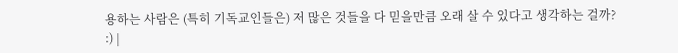용하는 사람은 (특히 기독교인들은) 저 많은 것들을 다 믿을만큼 오래 살 수 있다고 생각하는 걸까? :) |